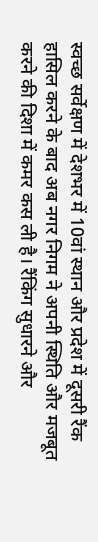स्वच्छ सर्वेक्षण में देशभर में 10वां स्थान और प्रदेश में दूसरी रैंक हासिल करने के बाद अब नगर निगम ने अपनी स्थिति और मजबूत करने की दिशा में कमर कस ली है। रैंकिंग सुधारने और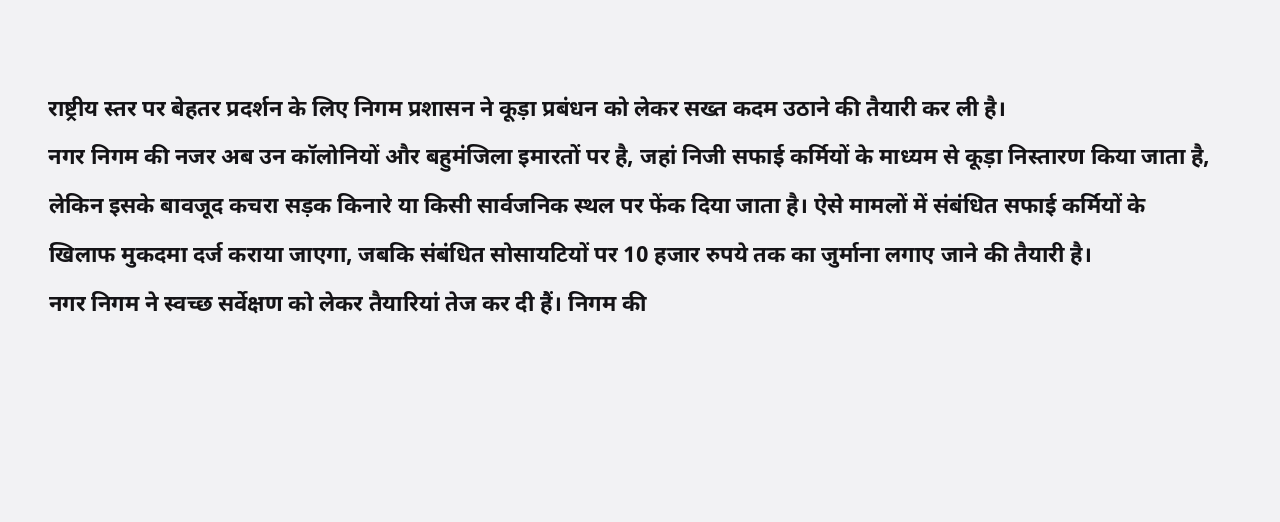राष्ट्रीय स्तर पर बेहतर प्रदर्शन के लिए निगम प्रशासन ने कूड़ा प्रबंधन को लेकर सख्त कदम उठाने की तैयारी कर ली है।
नगर निगम की नजर अब उन कॉलोनियों और बहुमंजिला इमारतों पर है, जहां निजी सफाई कर्मियों के माध्यम से कूड़ा निस्तारण किया जाता है, लेकिन इसके बावजूद कचरा सड़क किनारे या किसी सार्वजनिक स्थल पर फेंक दिया जाता है। ऐसे मामलों में संबंधित सफाई कर्मियों के खिलाफ मुकदमा दर्ज कराया जाएगा, जबकि संबंधित सोसायटियों पर 10 हजार रुपये तक का जुर्माना लगाए जाने की तैयारी है।
नगर निगम ने स्वच्छ सर्वेक्षण को लेकर तैयारियां तेज कर दी हैं। निगम की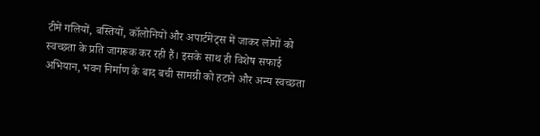टीमें गलियों, बस्तियों, कॉलोनियों और अपार्टमेंट्स में जाकर लोगों को स्वच्छता के प्रति जागरूक कर रही हैं। इसके साथ ही विशेष सफाई अभियान, भवन निर्माण के बाद बची सामग्री को हटाने और अन्य स्वच्छता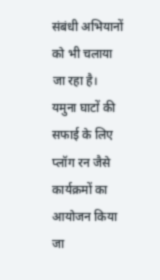संबंधी अभियानों को भी चलाया जा रहा है।
यमुना घाटों की सफाई के लिए प्लॉग रन जैसे कार्यक्रमों का आयोजन किया जा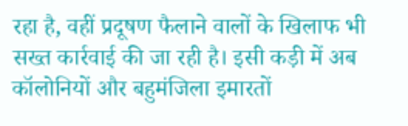रहा है, वहीं प्रदूषण फैलाने वालों के खिलाफ भी सख्त कार्रवाई की जा रही है। इसी कड़ी में अब कॉलोनियों और बहुमंजिला इमारतों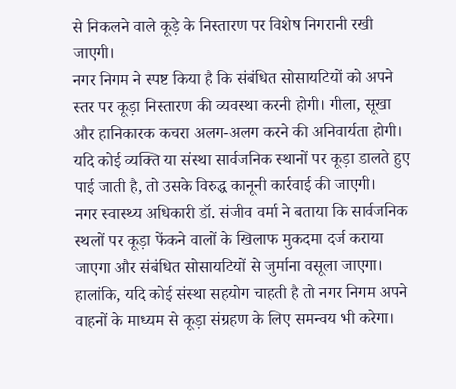से निकलने वाले कूड़े के निस्तारण पर विशेष निगरानी रखी जाएगी।
नगर निगम ने स्पष्ट किया है कि संबंधित सोसायटियों को अपने स्तर पर कूड़ा निस्तारण की व्यवस्था करनी होगी। गीला, सूखा और हानिकारक कचरा अलग-अलग करने की अनिवार्यता होगी। यदि कोई व्यक्ति या संस्था सार्वजनिक स्थानों पर कूड़ा डालते हुए पाई जाती है, तो उसके विरुद्ध कानूनी कार्रवाई की जाएगी।
नगर स्वास्थ्य अधिकारी डॉ. संजीव वर्मा ने बताया कि सार्वजनिक स्थलों पर कूड़ा फेंकने वालों के खिलाफ मुकदमा दर्ज कराया जाएगा और संबंधित सोसायटियों से जुर्माना वसूला जाएगा। हालांकि, यदि कोई संस्था सहयोग चाहती है तो नगर निगम अपने वाहनों के माध्यम से कूड़ा संग्रहण के लिए समन्वय भी करेगा।